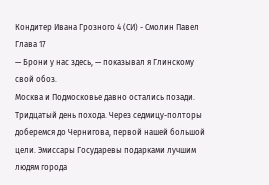Кондитер Ивана Грозного 4 (СИ) - Смолин Павел
Глава 17
— Брони у нас здесь, — показывал я Глинскому свой обоз.
Москва и Подмосковье давно остались позади. Тридцатый день похода. Через седмицу-полторы доберемся до Чернигова, первой нашей большой цели. Эмиссары Государевы подарками лучшим людям города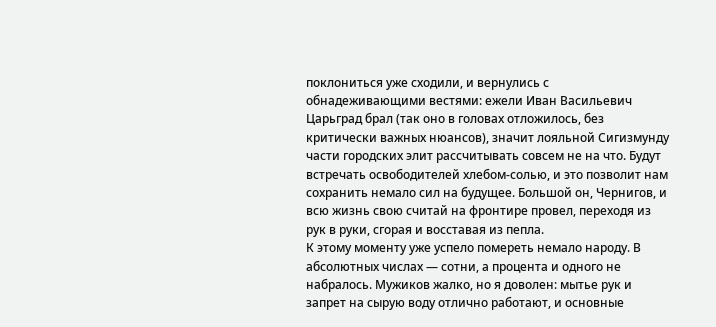поклониться уже сходили, и вернулись с обнадеживающими вестями: ежели Иван Васильевич Царьград брал (так оно в головах отложилось, без критически важных нюансов), значит лояльной Сигизмунду части городских элит рассчитывать совсем не на что. Будут встречать освободителей хлебом-солью, и это позволит нам сохранить немало сил на будущее. Большой он, Чернигов, и всю жизнь свою считай на фронтире провел, переходя из рук в руки, сгорая и восставая из пепла.
К этому моменту уже успело помереть немало народу. В абсолютных числах — сотни, а процента и одного не набралось. Мужиков жалко, но я доволен: мытье рук и запрет на сырую воду отлично работают, и основные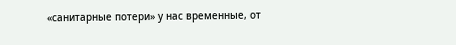«санитарные потери» у нас временные, от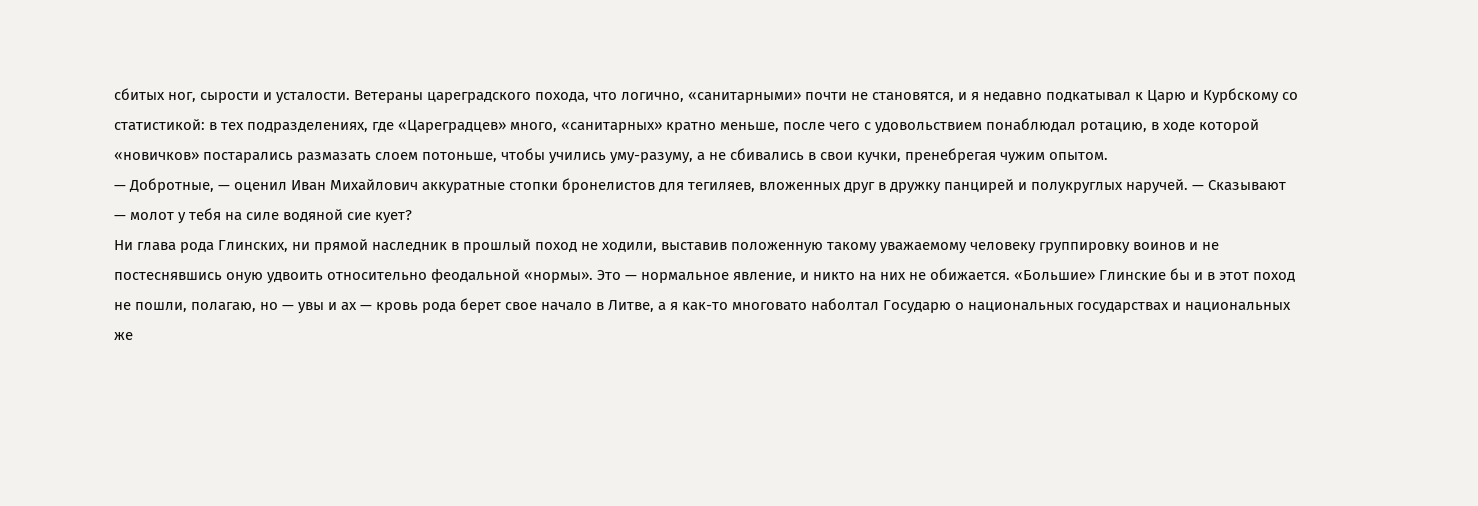сбитых ног, сырости и усталости. Ветераны цареградского похода, что логично, «санитарными» почти не становятся, и я недавно подкатывал к Царю и Курбскому со статистикой: в тех подразделениях, где «Цареградцев» много, «санитарных» кратно меньше, после чего с удовольствием понаблюдал ротацию, в ходе которой «новичков» постарались размазать слоем потоньше, чтобы учились уму-разуму, а не сбивались в свои кучки, пренебрегая чужим опытом.
— Добротные, — оценил Иван Михайлович аккуратные стопки бронелистов для тегиляев, вложенных друг в дружку панцирей и полукруглых наручей. — Сказывают — молот у тебя на силе водяной сие кует?
Ни глава рода Глинских, ни прямой наследник в прошлый поход не ходили, выставив положенную такому уважаемому человеку группировку воинов и не постеснявшись оную удвоить относительно феодальной «нормы». Это — нормальное явление, и никто на них не обижается. «Большие» Глинские бы и в этот поход не пошли, полагаю, но — увы и ах — кровь рода берет свое начало в Литве, а я как-то многовато наболтал Государю о национальных государствах и национальных же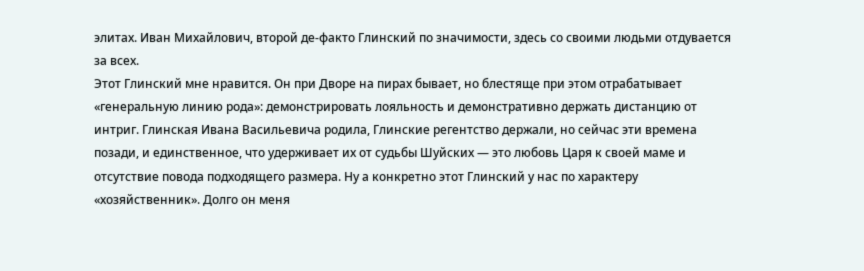элитах. Иван Михайлович, второй де-факто Глинский по значимости, здесь со своими людьми отдувается за всех.
Этот Глинский мне нравится. Он при Дворе на пирах бывает, но блестяще при этом отрабатывает «генеральную линию рода»: демонстрировать лояльность и демонстративно держать дистанцию от интриг. Глинская Ивана Васильевича родила, Глинские регентство держали, но сейчас эти времена позади, и единственное, что удерживает их от судьбы Шуйских — это любовь Царя к своей маме и отсутствие повода подходящего размера. Ну а конкретно этот Глинский у нас по характеру «хозяйственник». Долго он меня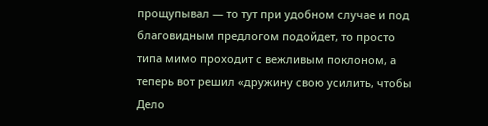прощупывал — то тут при удобном случае и под благовидным предлогом подойдет, то просто типа мимо проходит с вежливым поклоном, а теперь вот решил «дружину свою усилить, чтобы Дело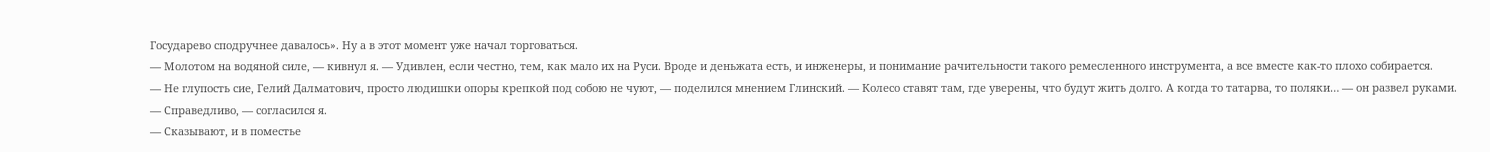Государево сподручнее давалось». Ну а в этот момент уже начал торговаться.
— Молотом на водяной силе, — кивнул я. — Удивлен, если честно, тем, как мало их на Руси. Вроде и деньжата есть, и инженеры, и понимание рачительности такого ремесленного инструмента, а все вместе как-то плохо собирается.
— Не глупость сие, Гелий Далматович, просто людишки опоры крепкой под собою не чуют, — поделился мнением Глинский. — Колесо ставят там, где уверены, что будут жить долго. А когда то татарва, то поляки… — он развел руками.
— Справедливо, — согласился я.
— Сказывают, и в поместье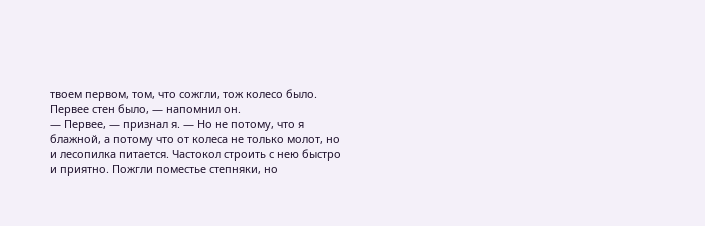твоем первом, том, что сожгли, тож колесо было. Первее стен было, — напомнил он.
— Первее, — признал я. — Но не потому, что я блажной, а потому что от колеса не только молот, но и лесопилка питается. Частокол строить с нею быстро и приятно. Пожгли поместье степняки, но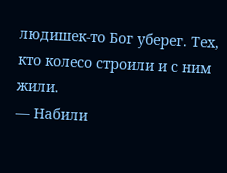людишек-то Бог уберег. Тех, кто колесо строили и с ним жили.
— Набили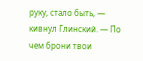руку, стало быть, — кивнул Глинский. — По чем брони твои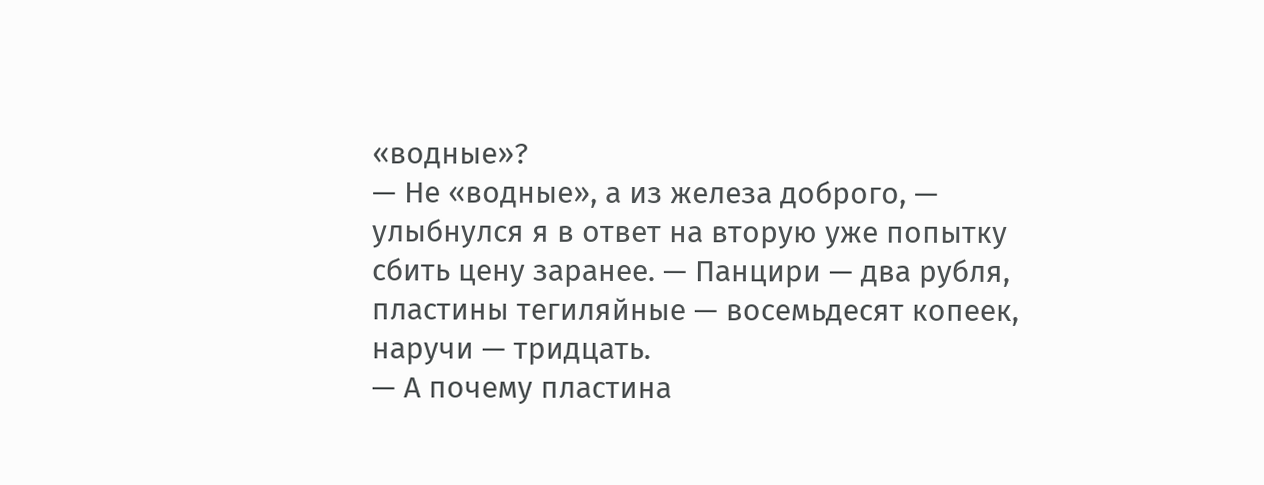«водные»?
— Не «водные», а из железа доброго, — улыбнулся я в ответ на вторую уже попытку сбить цену заранее. — Панцири — два рубля, пластины тегиляйные — восемьдесят копеек, наручи — тридцать.
— А почему пластина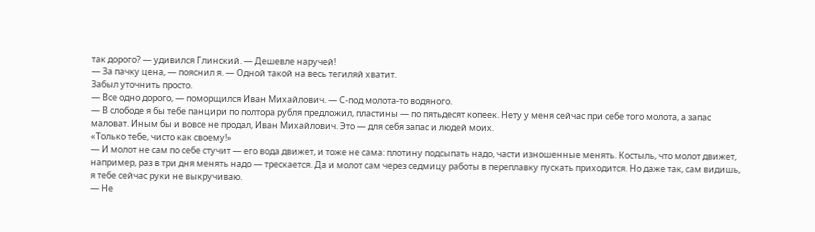так дорого? — удивился Глинский. — Дешевле наручей!
— За пачку цена, — пояснил я. — Одной такой на весь тегиляй хватит.
Забыл уточнить просто.
— Все одно дорого, — поморщился Иван Михайлович. — С-под молота-то водяного.
— В слободе я бы тебе панцири по полтора рубля предложил, пластины — по пятьдесят копеек. Нету у меня сейчас при себе того молота, а запас маловат. Иным бы и вовсе не продал, Иван Михайлович. Это — для себя запас и людей моих.
«Только тебе, чисто как своему!»
— И молот не сам по себе стучит — его вода движет, и тоже не сама: плотину подсыпать надо, части изношенные менять. Костыль, что молот движет, например, раз в три дня менять надо — трескается. Да и молот сам через седмицу работы в переплавку пускать приходится. Но даже так, сам видишь, я тебе сейчас руки не выкручиваю.
— Не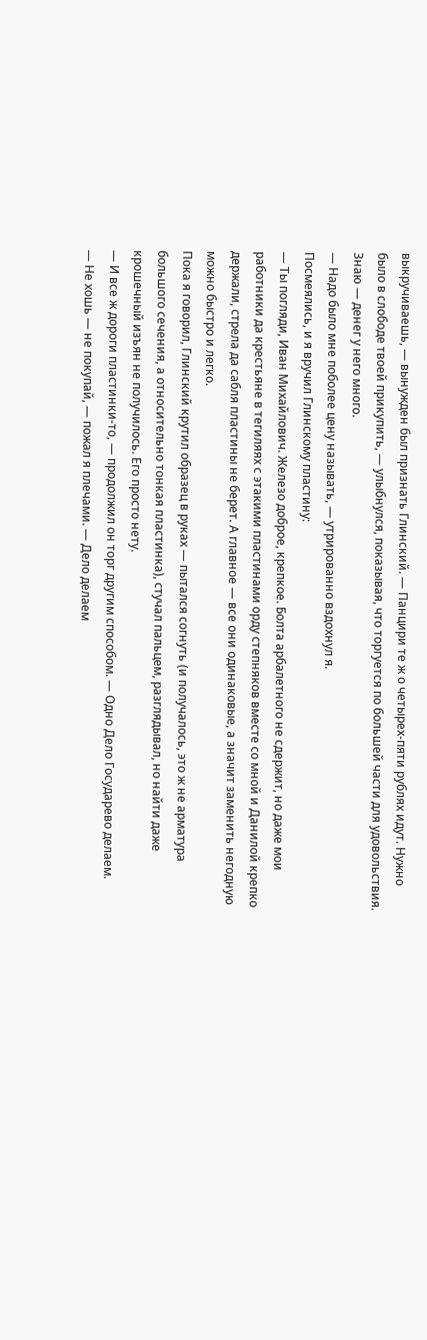выкручиваешь, — вынужден был признать Глинский. — Панцири те ж о четырех-пяти рублях идут. Нужно было в слободе твоей прикупить, — улыбнулся, показывая, что торгуется по большей части для удовольствия.
Знаю — денег у него много.
— Надо было мне поболее цену называть, — утрированно вздохнул я.
Посмеялись, и я вручил Глинскому пластину:
— Ты погляди, Иван Михайлович. Железо доброе, крепкое. Болта арбалетного не сдержит, но даже мои работники да крестьяне в тегиляях с этакими пластинами орду степняков вместе со мной и Данилой крепко держали, стрела да сабля пластины не берет. А главное — все они одинаковые, а значит заменить негодную можно быстро и легко.
Пока я говорил, Глинский крутил образец в руках — пытался согнуть (и получалось, это ж не арматура большого сечения, а относительно тонкая пластинка), стучал пальцем, разглядывал, но найти даже крошечный изъян не получилось. Его просто нету.
— И все ж дороги пластинки-то, — продолжил он торг другим способом. — Одно Дело Государево делаем.
— Не хошь — не покупай, — пожал я плечами. — Дело делаем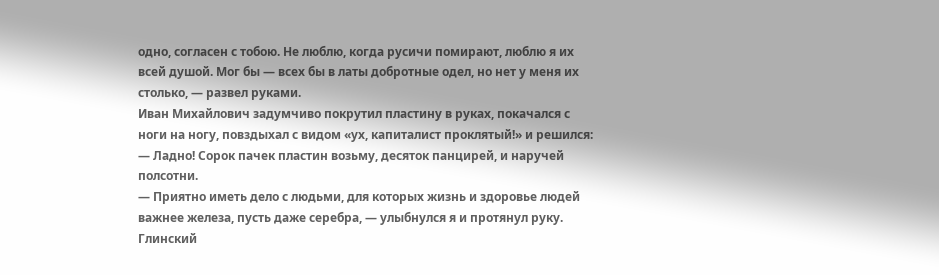одно, согласен с тобою. Не люблю, когда русичи помирают, люблю я их всей душой. Мог бы — всех бы в латы добротные одел, но нет у меня их столько, — развел руками.
Иван Михайлович задумчиво покрутил пластину в руках, покачался с ноги на ногу, повздыхал с видом «ух, капиталист проклятый!» и решился:
— Ладно! Сорок пачек пластин возьму, десяток панцирей, и наручей полсотни.
— Приятно иметь дело с людьми, для которых жизнь и здоровье людей важнее железа, пусть даже серебра, — улыбнулся я и протянул руку.
Глинский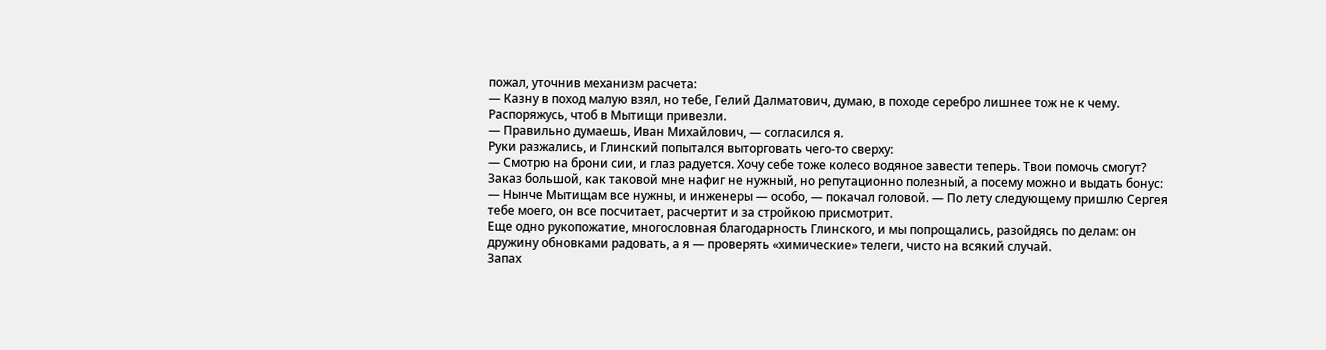пожал, уточнив механизм расчета:
— Казну в поход малую взял, но тебе, Гелий Далматович, думаю, в походе серебро лишнее тож не к чему. Распоряжусь, чтоб в Мытищи привезли.
— Правильно думаешь, Иван Михайлович, — согласился я.
Руки разжались, и Глинский попытался выторговать чего-то сверху:
— Смотрю на брони сии, и глаз радуется. Хочу себе тоже колесо водяное завести теперь. Твои помочь смогут?
Заказ большой, как таковой мне нафиг не нужный, но репутационно полезный, а посему можно и выдать бонус:
— Нынче Мытищам все нужны, и инженеры — особо, — покачал головой. — По лету следующему пришлю Сергея тебе моего, он все посчитает, расчертит и за стройкою присмотрит.
Еще одно рукопожатие, многословная благодарность Глинского, и мы попрощались, разойдясь по делам: он дружину обновками радовать, а я — проверять «химические» телеги, чисто на всякий случай.
Запах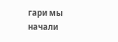гари мы начали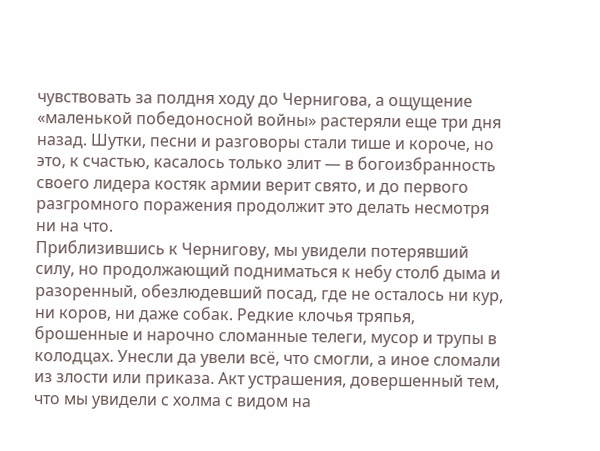чувствовать за полдня ходу до Чернигова, а ощущение «маленькой победоносной войны» растеряли еще три дня назад. Шутки, песни и разговоры стали тише и короче, но это, к счастью, касалось только элит — в богоизбранность своего лидера костяк армии верит свято, и до первого разгромного поражения продолжит это делать несмотря ни на что.
Приблизившись к Чернигову, мы увидели потерявший силу, но продолжающий подниматься к небу столб дыма и разоренный, обезлюдевший посад, где не осталось ни кур, ни коров, ни даже собак. Редкие клочья тряпья, брошенные и нарочно сломанные телеги, мусор и трупы в колодцах. Унесли да увели всё, что смогли, а иное сломали из злости или приказа. Акт устрашения, довершенный тем, что мы увидели с холма с видом на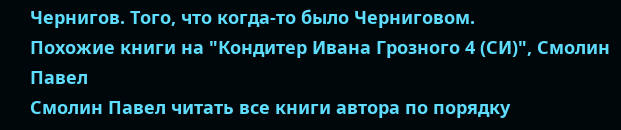Чернигов. Того, что когда-то было Черниговом.
Похожие книги на "Кондитер Ивана Грозного 4 (СИ)", Смолин Павел
Смолин Павел читать все книги автора по порядку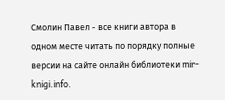Смолин Павел - все книги автора в одном месте читать по порядку полные версии на сайте онлайн библиотеки mir-knigi.info.